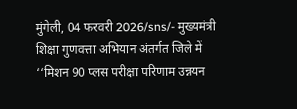मुंगेली, 04 फरवरी 2026/sns/- मुख्यमंत्री शिक्षा गुणवत्ता अभियान अंतर्गत जिले में ‘‘मिशन 90 प्लस परीक्षा परिणाम उन्नयन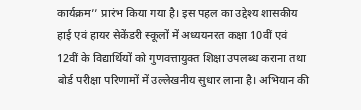कार्यक्रम’’ प्रारंभ किया गया है। इस पहल का उद्देश्य शासकीय हाई एवं हायर सेकेंडरी स्कूलों में अध्ययनरत कक्षा 10वीं एवं 12वीं के विद्यार्थियों को गुणवत्तायुक्त शिक्षा उपलब्ध कराना तथा बोर्ड परीक्षा परिणामों में उल्लेखनीय सुधार लाना है। अभियान की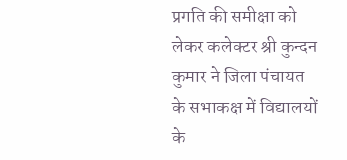प्रगति की समीक्षा को लेकर कलेक्टर श्री कुन्दन कुमार ने जिला पंचायत के सभाकक्ष में विद्यालयों के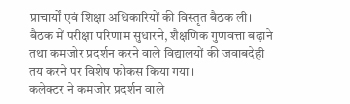प्राचार्यों एवं शिक्षा अधिकारियों की विस्तृत बैठक ली। बैठक में परीक्षा परिणाम सुधारने, शैक्षणिक गुणवत्ता बढ़ाने तथा कमजोर प्रदर्शन करने वाले विद्यालयों की जवाबदेही तय करने पर विशेष फोकस किया गया।
कलेक्टर ने कमजोर प्रदर्शन वाले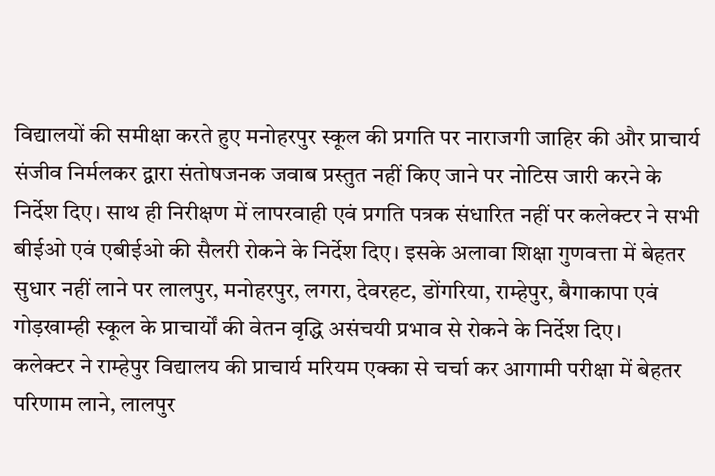विद्यालयों की समीक्षा करते हुए मनोहरपुर स्कूल की प्रगति पर नाराजगी जाहिर की और प्राचार्य संजीव निर्मलकर द्वारा संतोषजनक जवाब प्रस्तुत नहीं किए जाने पर नोटिस जारी करने के निर्देश दिए। साथ ही निरीक्षण में लापरवाही एवं प्रगति पत्रक संधारित नहीं पर कलेक्टर ने सभी बीईओ एवं एबीईओ की सैलरी रोकने के निर्देश दिए। इसके अलावा शिक्षा गुणवत्ता में बेहतर सुधार नहीं लाने पर लालपुर, मनोहरपुर, लगरा, देवरहट, डोंगरिया, राम्हेपुर, बैगाकापा एवं गोड़खाम्ही स्कूल के प्राचार्यों की वेतन वृद्धि असंचयी प्रभाव से रोकने के निर्देश दिए।
कलेक्टर ने राम्हेपुर विद्यालय की प्राचार्य मरियम एक्का से चर्चा कर आगामी परीक्षा में बेहतर परिणाम लाने, लालपुर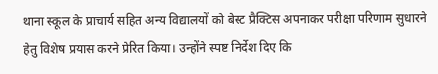थाना स्कूल के प्राचार्य सहित अन्य विद्यालयों को बेस्ट प्रैक्टिस अपनाकर परीक्षा परिणाम सुधारने हेतु विशेष प्रयास करने प्रेरित किया। उन्होंने स्पष्ट निर्देश दिए कि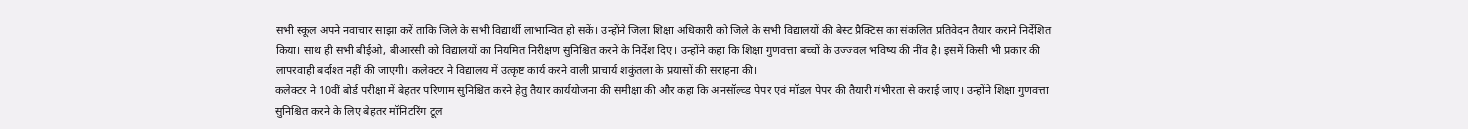सभी स्कूल अपने नवाचार साझा करें ताकि जिले के सभी विद्यार्थी लाभान्वित हो सकें। उन्होंने जिला शिक्षा अधिकारी को जिले के सभी विद्यालयों की बेस्ट प्रैक्टिस का संकलित प्रतिवेदन तैयार कराने निर्देशित किया। साथ ही सभी बीईओ, बीआरसी को विद्यालयों का नियमित निरीक्षण सुनिश्चित करने के निर्देश दिए। उन्होंने कहा कि शिक्षा गुणवत्ता बच्चों के उज्ज्वल भविष्य की नींव है। इसमें किसी भी प्रकार की लापरवाही बर्दाश्त नहीं की जाएगी। कलेक्टर ने विद्यालय में उत्कृष्ट कार्य करने वाली प्राचार्य शकुंतला के प्रयासों की सराहना की।
कलेक्टर ने 10वीं बोर्ड परीक्षा में बेहतर परिणाम सुनिश्चित करने हेतु तैयार कार्ययोजना की समीक्षा की और कहा कि अनसॉल्व्ड पेपर एवं मॉडल पेपर की तैयारी गंभीरता से कराई जाए। उन्होंने शिक्षा गुणवत्ता सुनिश्चित करने के लिए बेहतर मॉनिटरिंग टूल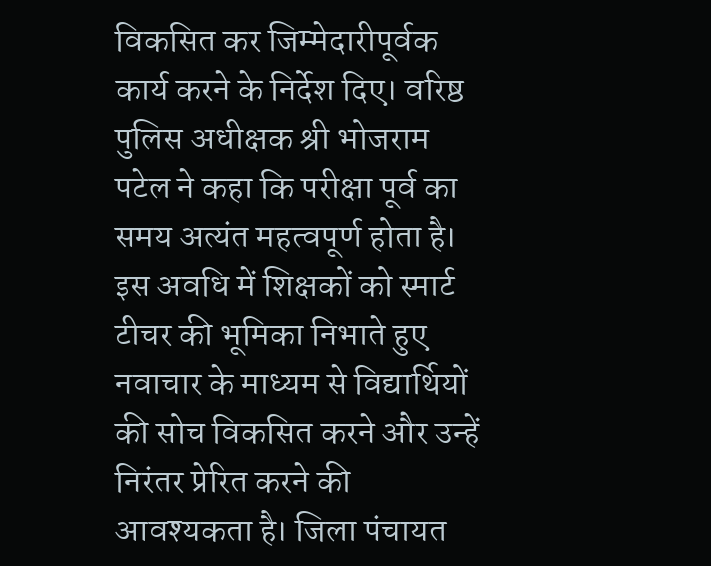विकसित कर जिम्मेदारीपूर्वक कार्य करने के निर्देश दिए। वरिष्ठ पुलिस अधीक्षक श्री भोजराम पटेल ने कहा कि परीक्षा पूर्व का समय अत्यंत महत्वपूर्ण होता है। इस अवधि में शिक्षकों को स्मार्ट टीचर की भूमिका निभाते हुए नवाचार के माध्यम से विद्यार्थियों की सोच विकसित करने और उन्हें निरंतर प्रेरित करने की आवश्यकता है। जिला पंचायत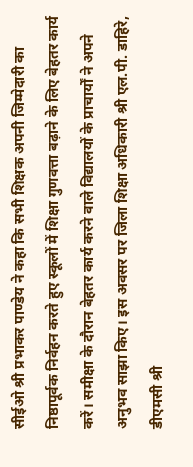सीईओ श्री प्रभाकर पाण्डेय ने कहा कि सभी शिक्षक अपनी जिम्मेदारी का निष्ठापूर्वक निर्वहन करते हुए स्कूलों में शिक्षा गुणवत्ता बढ़ाने के लिए बेहतर कार्य करें। समीक्षा के दौरान बेहतर कार्य करने वाले विद्यालयों के प्राचार्यों ने अपने अनुभव साझा किए। इस अवसर पर जिला शिक्षा अधिकारी श्री एल.पी. डाहिरे, डीएमसी श्री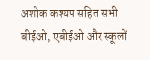अशोक कश्यप सहित सभी बीईओ, एबीईओ और स्कूलों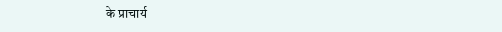के प्राचार्य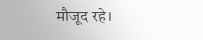मौजूद रहे।